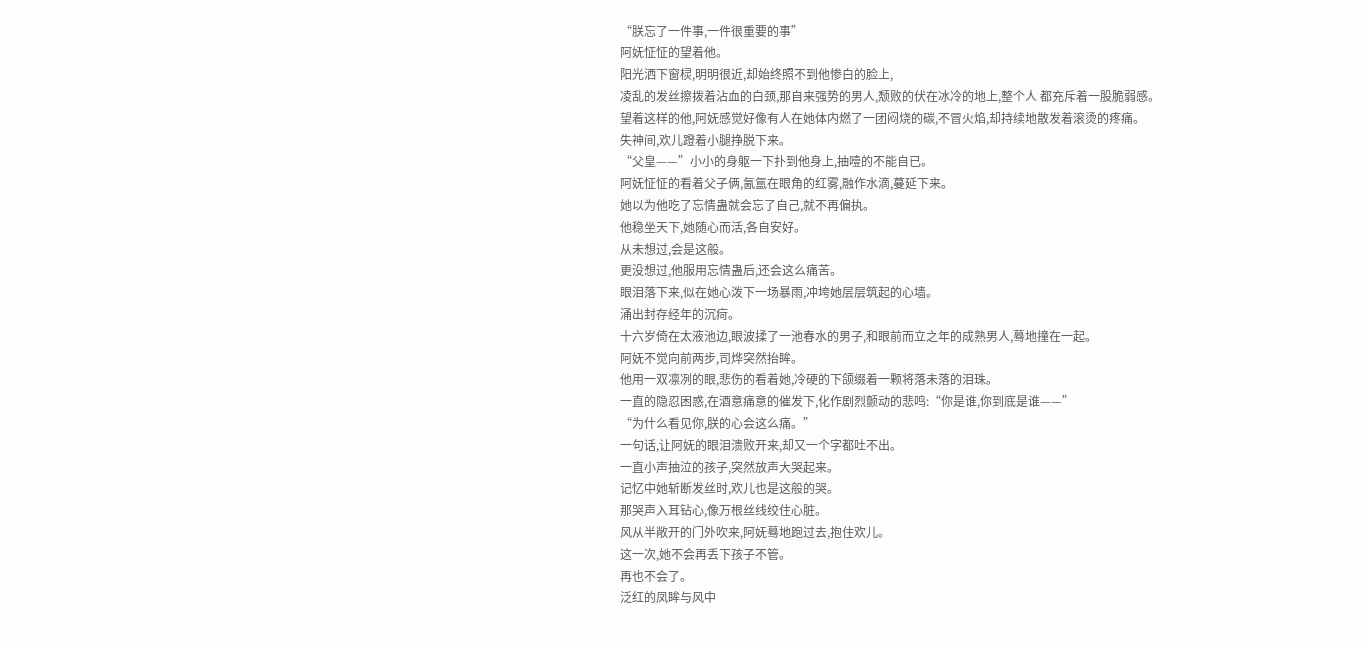“朕忘了一件事,一件很重要的事”
阿妩怔怔的望着他。
阳光洒下窗棂,明明很近,却始终照不到他惨白的脸上,
凌乱的发丝擦拨着沾血的白颈,那自来强势的男人,颓败的伏在冰冷的地上,整个人 都充斥着一股脆弱感。
望着这样的他,阿妩感觉好像有人在她体内燃了一团闷烧的碳,不冒火焰,却持续地散发着滚烫的疼痛。
失神间,欢儿蹬着小腿挣脱下来。
“父皇——”小小的身躯一下扑到他身上,抽噎的不能自已。
阿妩怔怔的看着父子俩,氤氲在眼角的红雾,融作水滴,蔓延下来。
她以为他吃了忘情蛊就会忘了自己,就不再偏执。
他稳坐天下,她随心而活,各自安好。
从未想过,会是这般。
更没想过,他服用忘情蛊后,还会这么痛苦。
眼泪落下来,似在她心泼下一场暴雨,冲垮她层层筑起的心墙。
涌出封存经年的沉疴。
十六岁倚在太液池边,眼波揉了一池春水的男子,和眼前而立之年的成熟男人,蓦地撞在一起。
阿妩不觉向前两步,司烨突然抬眸。
他用一双凛冽的眼,悲伤的看着她,冷硬的下颌缀着一颗将落未落的泪珠。
一直的隐忍困惑,在酒意痛意的催发下,化作剧烈颤动的悲鸣:“你是谁,你到底是谁——”
“为什么看见你,朕的心会这么痛。”
一句话,让阿妩的眼泪溃败开来,却又一个字都吐不出。
一直小声抽泣的孩子,突然放声大哭起来。
记忆中她斩断发丝时,欢儿也是这般的哭。
那哭声入耳钻心,像万根丝线绞住心脏。
风从半敞开的门外吹来,阿妩蓦地跑过去,抱住欢儿。
这一次,她不会再丢下孩子不管。
再也不会了。
泛红的凤眸与风中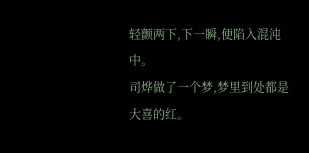轻颤两下,下一瞬,便陷入混沌中。
司烨做了一个梦,梦里到处都是大喜的红。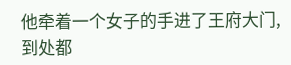他牵着一个女子的手进了王府大门,到处都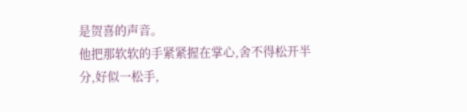是贺喜的声音。
他把那软软的手紧紧握在掌心,舍不得松开半分,好似一松手,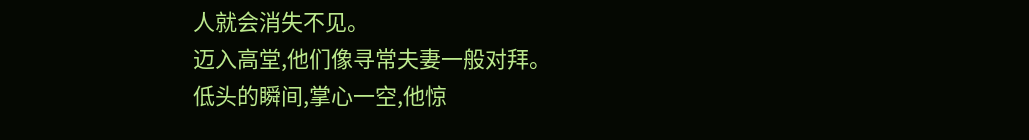人就会消失不见。
迈入高堂,他们像寻常夫妻一般对拜。
低头的瞬间,掌心一空,他惊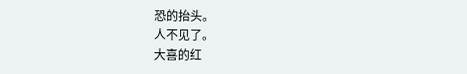恐的抬头。
人不见了。
大喜的红